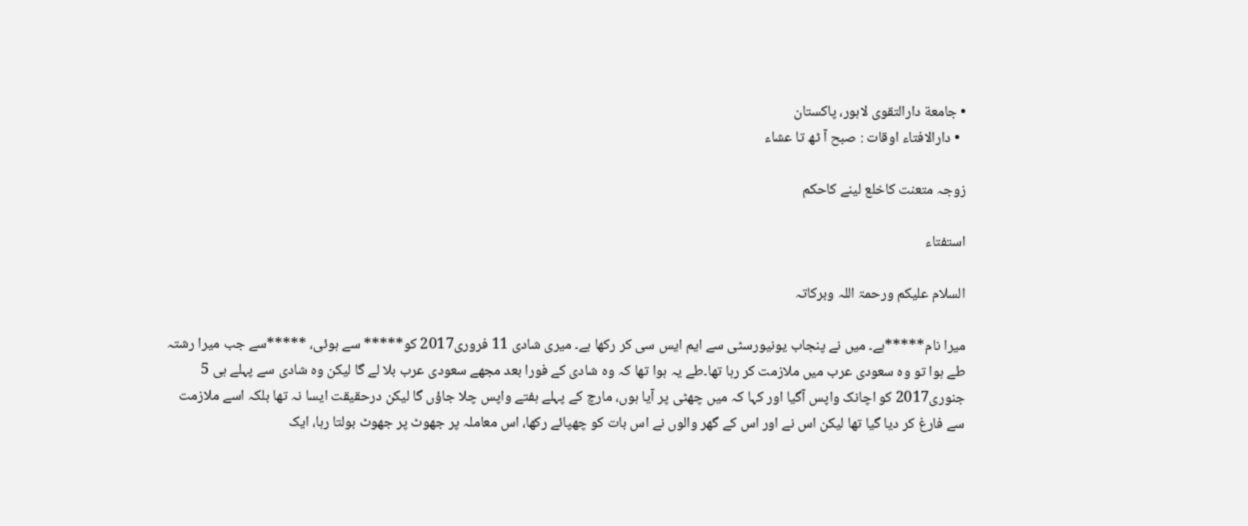• جامعة دارالتقوی لاہور، پاکستان
  • دارالافتاء اوقات : صبح آ ٹھ تا عشاء

زوجہ متعنت کاخلع لینے کاحکم

استفتاء

السلام علیکم ورحمۃ اللہ وبرکاتہ

میرا نام*****ہے۔ میں نے پنجاب یونیورسٹی سے ایم ایس سی کر رکھا ہے۔ میری شادی 11 فروری2017 کو***** سے ہوئی، *****سے جب میرا رشتہ طے ہوا تو وہ سعودی عرب میں ملازمت کر رہا تھا۔طے یہ ہوا تھا کہ وہ شادی کے فورا بعد مجھے سعودی عرب بلا لے گا لیکن وہ شادی سے پہلے ہی 5 جنوری2017 کو اچانک واپس آگیا اور کہا کہ میں چھٹی پر آیا ہوں، مارچ کے پہلے ہفتے واپس چلا جاؤں گا لیکن درحقیقت ایسا نہ تھا بلکہ اسے ملازمت سے فارغ کر دیا گیا تھا لیکن اس نے اور اس کے گھر والوں نے اس بات کو چھپائے رکھا، اس معاملہ پر جھوٹ پر جھوٹ بولتا رہا، ایک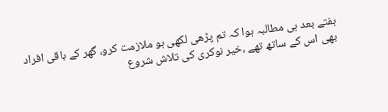ہفتے بعد ہی مطالبہ ہوا کہ تم پڑھی لکھی ہو ملازمت کرو، گھر کے باقی افراد بھی اس کے ساتھ تھے ،خیر نوکری کی تلاش شروع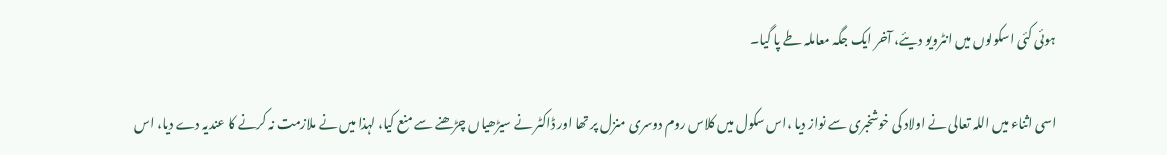ہوئی کئی اسکولوں میں انٹرویو دیئے، آخر ایک جگہ معاملہ طے پا گیا۔

اسی اثناء میں اللہ تعالی نے اولاد کی خوشخبری سے نواز دیا ،اس سکول میں کلاس روم دوسری منزل پر تھا اور ڈاکٹر نے سیڑھیاں چڑھنے سے منع کیا، لہذا میں نے ملازمت نہ کرنے کا عندیہ دے دیا، اس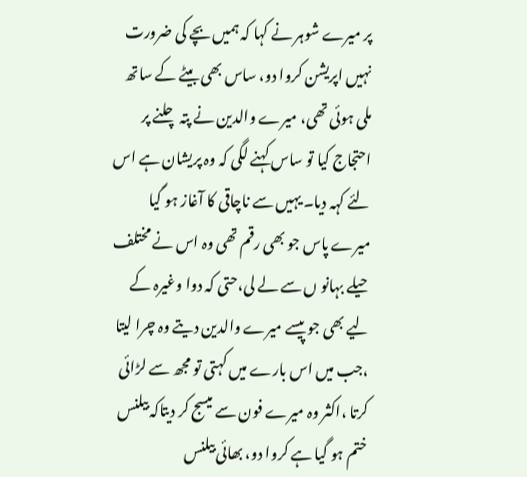پر میرے شوہر نے کہا کہ ہمیں بچے کی ضرورت نہیں اپریشن کروا دو، ساس بھی بیٹے کے ساتھ ملی ہوئی تھی، میرے والدین نے پتہ چلنے پر احتجاج کیا تو ساس کہنے لگی کہ وہ پریشان ہے اس لئے کہہ دیا۔ یہیں سے ناچاقی کا آغاز ہو گیا میرے پاس جو بھی رقم تھی وہ اس نے مختلف حیلے بہانو ں سے لے لی،حتی کہ دوا وغیرہ کے لیے بھی جو پیسے میرے والدین دیتے وہ چرا لیتا ،جب میں اس بارے میں کہتی تو مجھ سے لڑائی کرتا ،اکثر وہ میرے فون سے میسج کر دیتاکہ بیلنس ختم ہو گیا ہے کروا دو، بھائی بیلنس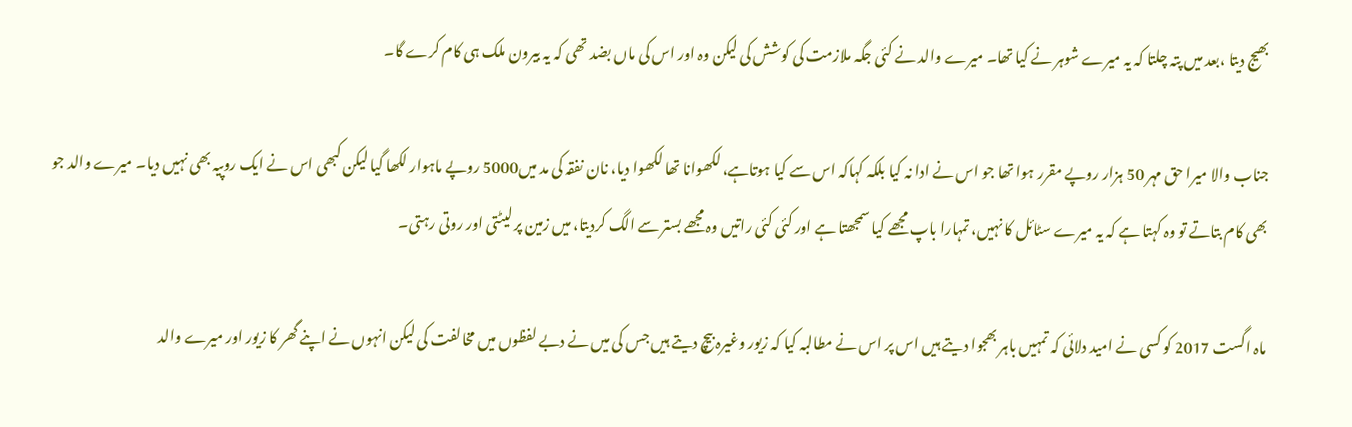بھیج دیتا ،بعد میں پتہ چلتا کہ یہ میرے شوہر نے کیا تھا۔ میرے والد نے کئی جگہ ملازمت کی کوشش کی لیکن وہ اور اس کی ماں بضد تھی کہ یہ بیرون ملک ہی کام کرے گا۔

جناب والا میرا حق مہر 50 ہزار روپے مقرر ہوا تھا جو اس نے ادا نہ کیا بلکہ کہاکہ اس سے کیا ہوتاہے، لکھوانا تھا لکھوا دیا، نان نفقہ کی مد میں5000 روپے ماہوار لکھا گیا لیکن کبھی اس نے ایک روپیہ بھی نہیں دیا۔ میرے والد جو بھی کام بتاتے تو وہ کہتا ہے کہ یہ میرے سٹائل کا نہیں، تمہارا باپ مجھے کیا سمجھتا ہے اور کئی کئی راتیں وہ مجھے بستر سے الگ کردیتا، میں زمین پر لیٹتی اور روتی رہتی۔

ماہ اگست 2017 کو کسی نے امید دلائی کہ تمہیں باہر بھجوا دیتے ہیں اس پر اس نے مطالبہ کیا کہ زیور وغیرہ بیچ دیتے ہیں جس کی میں نے دبے لفظوں میں مخالفت کی لیکن انہوں نے اپنے گھر کا زیور اور میرے والد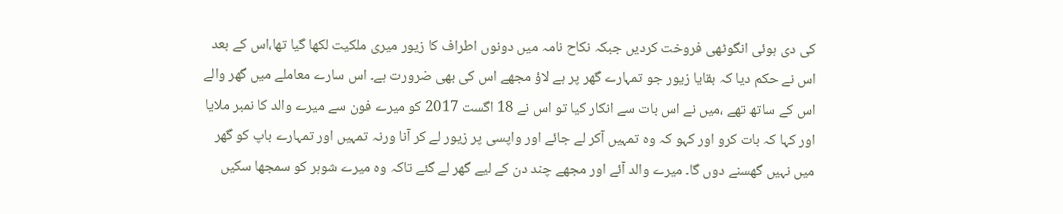کی دی ہوئی انگوٹھی فروخت کردیں جبکہ نکاح نامہ میں دونوں اطراف کا زیور میری ملکیت لکھا گیا تھا،اس کے بعد اس نے حکم دیا کہ بقایا زیور جو تمہارے گھر پر ہے لاؤ مجھے اس کی بھی ضرورت ہے۔ اس سارے معاملے میں گھر والے اس کے ساتھ تھے ،میں نے اس بات سے انکار کیا تو اس نے 18 اگست 2017 کو میرے فون سے میرے والد کا نمبر ملایا اور کہا کہ بات کرو اور کہو کہ وہ تمہیں آکر لے جائے اور واپسی پر زیور لے کر آنا ورنہ تمہیں اور تمہارے باپ کو گھر میں نہیں گھسنے دوں گا۔ میرے والد آئے اور مجھے چند دن کے لیے گھر لے گئے تاکہ وہ میرے شوہر کو سمجھا سکیں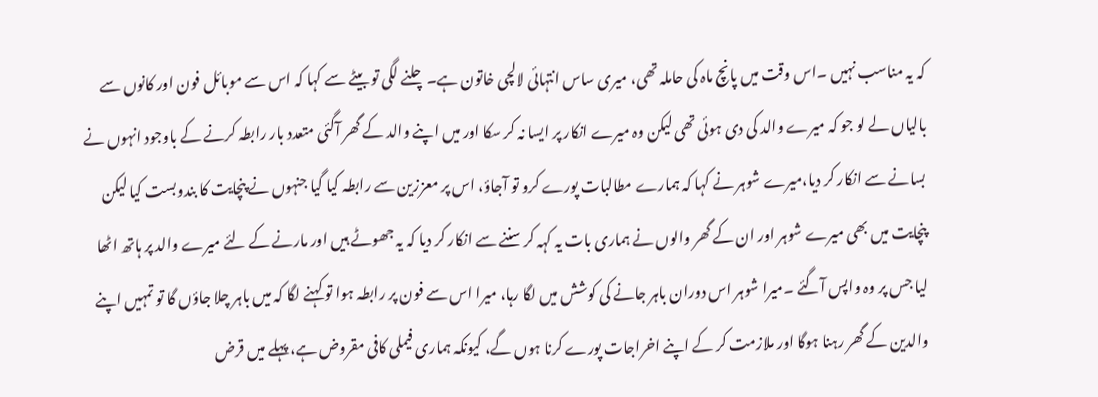کہ یہ مناسب نہیں ۔اس وقت میں پانچ ماہ کی حاملہ تھی، میری ساس انتہائی لالچی خاتون ہے۔چلنے لگی تو بیٹے سے کہا کہ اس سے موبائل فون اور کانوں سے بالیاں لے لو جو کہ میرے والد کی دی ہوئی تھی لیکن وہ میرے انکار پر ایسا نہ کر سکا اور میں اپنے والد کے گھر آگئی متعدد بار رابطہ کرنے کے باوجود انہوں نے بسانے سے انکار کر دیا،میرے شوہر نے کہا کہ ہمارے مطالبات پورے کرو تو آجاؤ، اس پر معززین سے رابطہ کیا گیا جنہوں نے پنچایت کا بندوبست کیا لیکن پنچایت میں بھی میرے شوہر اور ان کے گھر والوں نے ہماری بات یہ کہہ کر سننے سے انکار کر دیا کہ یہ جھوٹے ہیں اور مارنے کے لئے میرے والد پر ہاتھ اٹھا لیا جس پر وہ واپس آگئے ۔میرا شوہر اس دوران باہر جانے کی کوشش میں لگا رہا، میرا اس سے فون پر رابطہ ہوا تو کہنے لگا کہ میں باہر چلا جاؤں گا تو تمہیں اپنے والدین کے گھر رہنا ہوگا اور ملازمت کر کے اپنے اخراجات پورے کرنا ہوں گے، کیونکہ ہماری فیملی کافی مقروض ہے، پہلے میں قرض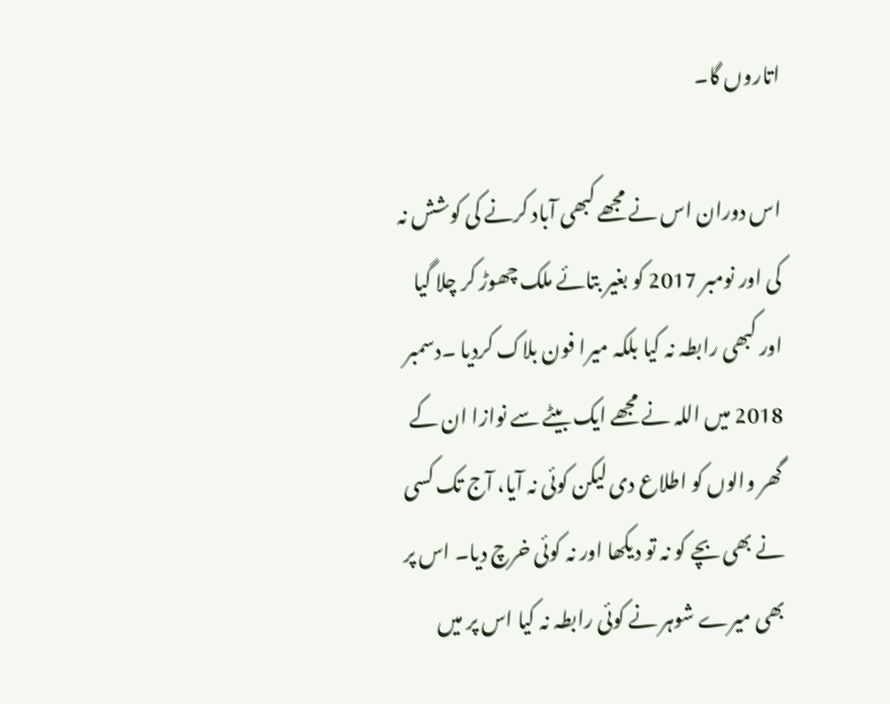اتاروں گا۔

اس دوران اس نے مجھے کبھی آباد کرنے کی کوشش نہ کی اور نومبر 2017 کو بغیر بتائے ملک چھوڑ کر چلا گیا اور کبھی رابطہ نہ کیا بلکہ میرا فون بلاک کردیا ۔دسمبر 2018 میں اللہ نے مجھے ایک بیٹے سے نوازا ان کے گھر والوں کو اطلاع دی لیکن کوئی نہ آیا، آج تک کسی نے بھی بچے کو نہ تو دیکھا اور نہ کوئی خرچ دیا۔ اس پر بھی میرے شوہر نے کوئی رابطہ نہ کیا اس پر میں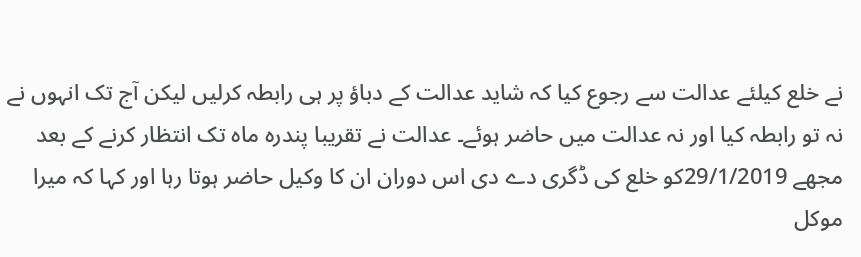نے خلع کیلئے عدالت سے رجوع کیا کہ شاید عدالت کے دباؤ پر ہی رابطہ کرلیں لیکن آج تک انہوں نے نہ تو رابطہ کیا اور نہ عدالت میں حاضر ہوئے۔ عدالت نے تقریبا پندرہ ماہ تک انتظار کرنے کے بعد مجھے 29/1/2019کو خلع کی ڈگری دے دی اس دوران ان کا وکیل حاضر ہوتا رہا اور کہا کہ میرا موکل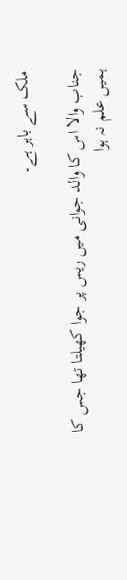ملک سے باہر ہے۔

جناب والا اس کا والد جوانی میں ریس پر جوا کھیلتا تھا جس کا ہمیں علم نہ ہوا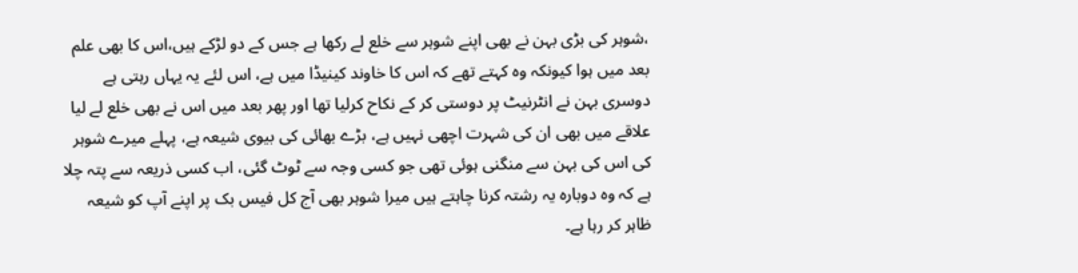،شوہر کی بڑی بہن نے بھی اپنے شوہر سے خلع لے رکھا ہے جس کے دو لڑکے ہیں،اس کا بھی علم بعد میں ہوا کیونکہ وہ کہتے تھے کہ اس کا خاوند کینیڈا میں ہے، اس لئے یہ یہاں رہتی ہے دوسری بہن نے انٹرنیٹ پر دوستی کر کے نکاح کرلیا تھا اور پھر بعد میں اس نے بھی خلع لے لیا علاقے میں بھی ان کی شہرت اچھی نہیں ہے، بڑے بھائی کی بیوی شیعہ ہے، پہلے میرے شوہر کی اس کی بہن سے منگنی ہوئی تھی جو کسی وجہ سے ٹوٹ گئی، اب کسی ذریعہ سے پتہ چلا ہے کہ وہ دوبارہ یہ رشتہ کرنا چاہتے ہیں میرا شوہر بھی آج کل فیس بک پر اپنے آپ کو شیعہ ظاہر کر رہا ہے۔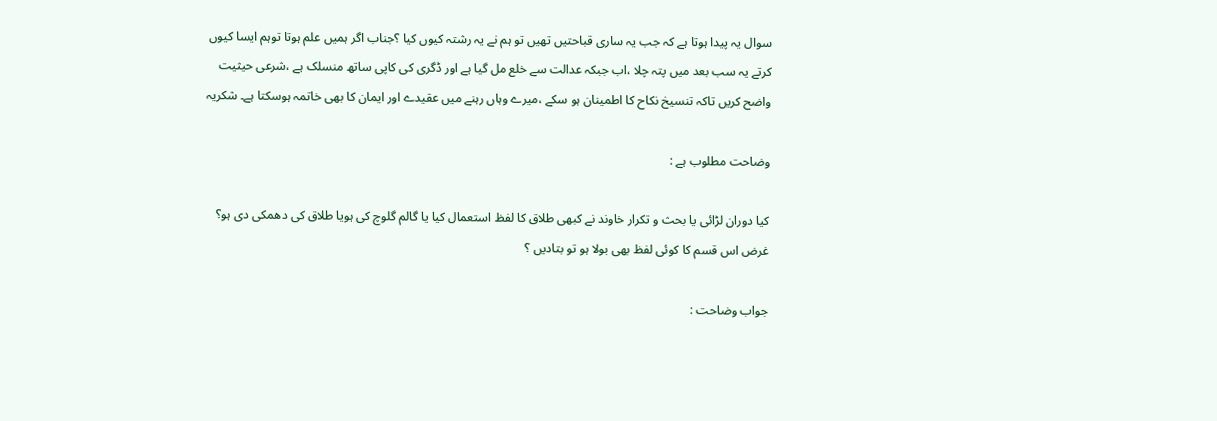سوال یہ پیدا ہوتا ہے کہ جب یہ ساری قباحتیں تھیں تو ہم نے یہ رشتہ کیوں کیا ؟جناب اگر ہمیں علم ہوتا توہم ایسا کیوں کرتے یہ سب بعد میں پتہ چلا ،اب جبکہ عدالت سے خلع مل گیا ہے اور ڈگری کی کاپی ساتھ منسلک ہے ،شرعی حیثیت واضح کریں تاکہ تنسیخ نکاح کا اطمینان ہو سکے ،میرے وہاں رہنے میں عقیدے اور ایمان کا بھی خاتمہ ہوسکتا ہے۔ شکریہ

وضاحت مطلوب ہے :

کیا دوران لڑائی یا بحث و تکرار خاوند نے کبھی طلاق کا لفظ استعمال کیا یا گالم گلوچ کی ہویا طلاق کی دھمکی دی ہو؟ غرض اس قسم کا کوئی لفظ بھی بولا ہو تو بتادیں ؟

جواب وضاحت :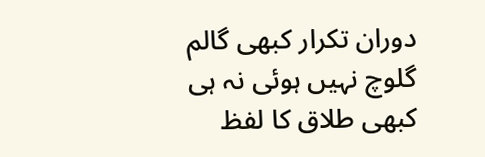دوران تکرار کبھی گالم گلوچ نہیں ہوئی نہ ہی کبھی طلاق کا لفظ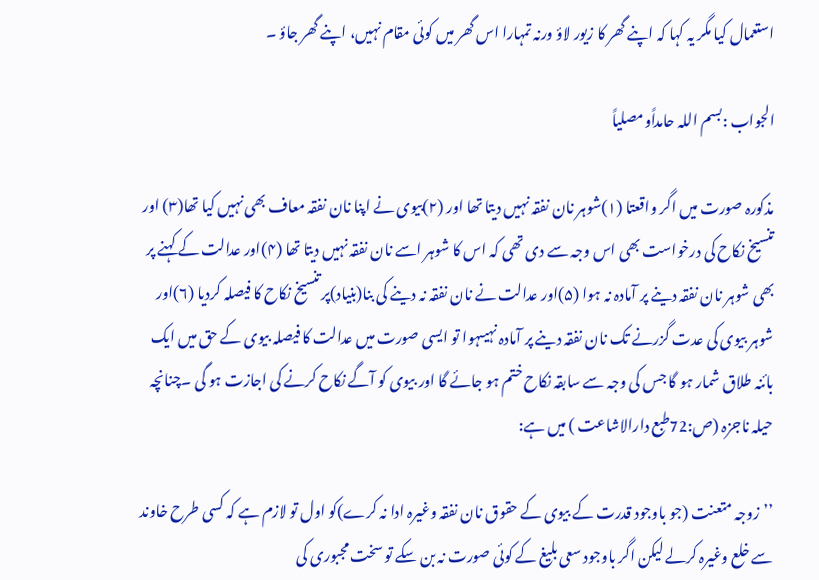استعمال کیا مگر یہ کہا کہ اپنے گھر کا زیور لاؤ ورنہ تمہارا اس گھر میں کوئی مقام نہیں، اپنے گھر جاؤ ۔

الجواب :بسم اللہ حامداًومصلیاً

مذکورہ صورت میں اگر واقعتا (۱)شوہر نان نفقہ نہیں دیتا تھا اور (۲)بیوی نے اپنا نان نفقہ معاف بھی نہیں کیا تھا(۳) اور تنسیخ نکاح کی درخواست بھی اس وجہ سے دی تھی کہ اس کا شوہر اسے نان نفقہ نہیں دیتا تھا (۴)اور عدالت کے کہنے پر بھی شوہر نان نفقہ دینے پر آمادہ نہ ہوا (۵)اور عدالت نے نان نفقہ نہ دینے کی بنا(بنیاد)پر تنسیخ نکاح کا فیصلہ کردیا (۶)اور شوہر بیوی کی عدت گزرنے تک نان نفقہ دینے پر آمادہ نہیںہوا تو ایسی صورت میں عدالت کا فیصلہ بیوی کے حق میں ایک بائنہ طلاق شمار ہو گا جس کی وجہ سے سابقہ نکاح ختم ہو جائے گا اور بیوی کو آگے نکاح کرنے کی اجازت ہو گی ۔چنانچہ حیلہ ناجزہ (ص:72طبع دارالاشاعت ) میں ہے:

’’زوجہ متعنت (جو باوجود قدرت کے بیوی کے حقوق نان نفقہ وغیرہ ادا نہ کرے)کو اول تو لازم ہے کہ کسی طرح خاوند سے خلع وغیرہ کرلے لیکن اگر باوجود سعی بلیغ کے کوئی صورت نہ بن سکے تو سخت مجبوری کی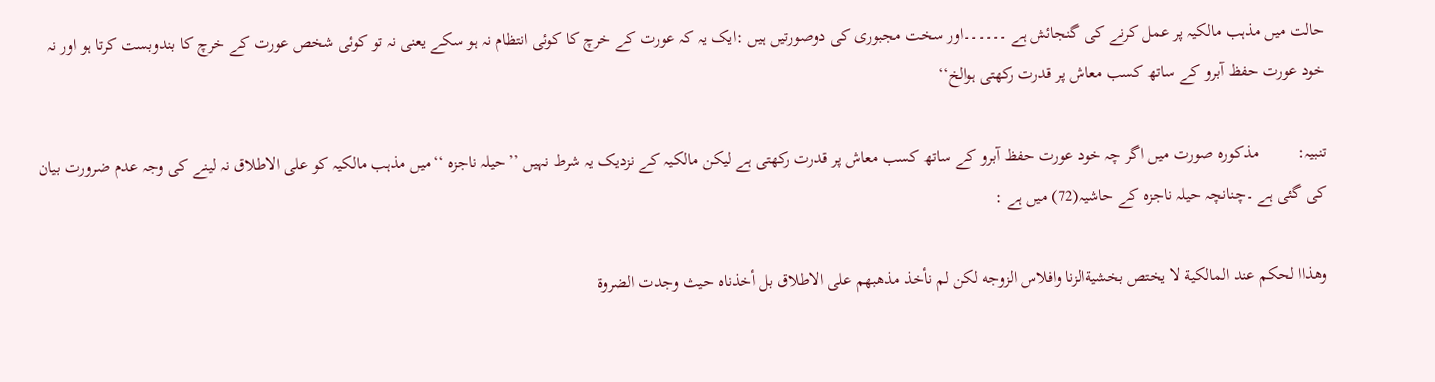حالت میں مذہب مالکیہ پر عمل کرنے کی گنجائش ہے ۔۔۔۔۔۔اور سخت مجبوری کی دوصورتیں ہیں :ایک یہ کہ عورت کے خرچ کا کوئی انتظام نہ ہو سکے یعنی نہ تو کوئی شخص عورت کے خرچ کا بندوبست کرتا ہو اور نہ خود عورت حفظ آبرو کے ساتھ کسب معاش پر قدرت رکھتی ہوالخ‘‘

تنبیہ:         مذکورہ صورت میں اگر چہ خود عورت حفظ آبرو کے ساتھ کسب معاش پر قدرت رکھتی ہے لیکن مالکیہ کے نزدیک یہ شرط نہیں ’’حیلہ ناجزہ ‘‘میں مذہب مالکیہ کو علی الاطلاق نہ لینے کی وجہ عدم ضرورت بیان کی گئی ہے ۔چنانچہ حیلہ ناجزہ کے حاشیہ(72) میں ہے :

وهذاا لحکم عند المالکیة لا یختص بخشیةالزنا وافلاس الزوجه لکن لم نأخذ مذهبهم علی الاطلاق بل أخذناه حیث وجدت الضروة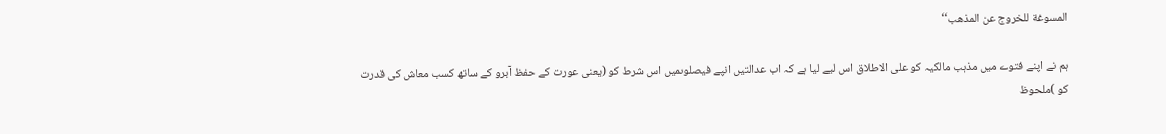المسوغة للخروج عن المذهب‘‘

ہم نے اپنے فتوے میں مذہب مالکیہ کو علی الاطلاق اس لیے لیا ہے کہ اب عدالتیں انپے فیصلوںمیں اس شرط کو (یعنی عورت کے حفظ آبرو کے ساتھ کسب معاش کی قدرت کو )ملحوظ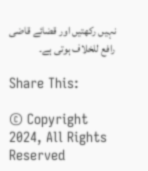نہیں رکھتیں اور قضائے قاضی رافع للخلاف ہوتی ہے۔

Share This:

© Copyright 2024, All Rights Reserved